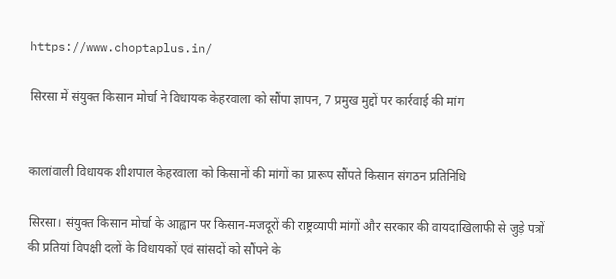https://www.choptaplus.in/

सिरसा में संयुक्त किसान मोर्चा ने विधायक केहरवाला को सौंपा ज्ञापन, 7 प्रमुख मुद्दों पर कार्रवाई की मांग


कालांवाली विधायक शीशपाल केहरवाला को किसानों की मांगों का प्रारूप सौंपते किसान संगठन प्रतिनिधि

सिरसा। संयुक्त किसान मोर्चा के आह्वान पर किसान-मजदूरों की राष्ट्रव्यापी मांगों और सरकार की वायदाखिलाफी से जुड़े पत्रों की प्रतियां विपक्षी दलों के विधायकों एवं सांसदों को सौंपने के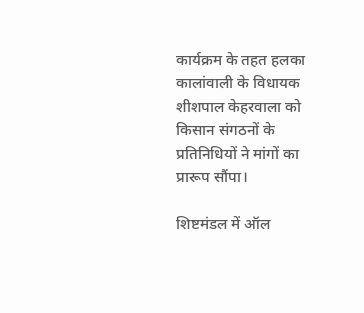कार्यक्रम के तहत हलका कालांवाली के विधायक शीशपाल केहरवाला को किसान संगठनों के प्रतिनिधियों ने मांगों का प्रारूप सौंपा।

शिष्टमंडल में ऑल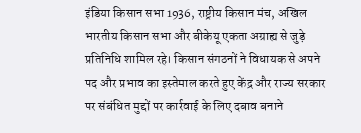इंडिया किसान सभा 1936, राष्ट्रीय किसान मंच, अखिल भारतीय किसान सभा और बीकेयू एकता अग्राह्य से जुड़े प्रतिनिधि शामिल रहे। किसान संगठनों ने विधायक से अपने पद और प्रभाव का इस्तेमाल करते हुए केंद्र और राज्य सरकार पर संबंधित मुद्दों पर कार्रवाई के लिए दबाव बनाने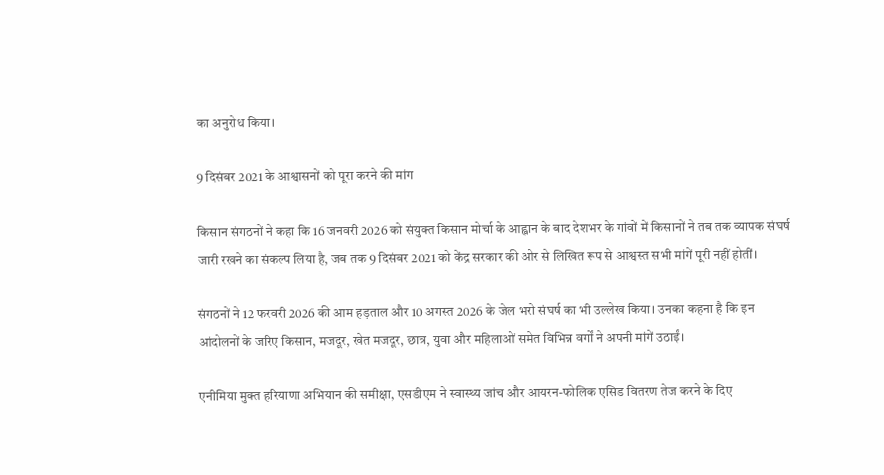का अनुरोध किया।

9 दिसंबर 2021 के आश्वासनों को पूरा करने की मांग

किसान संगठनों ने कहा कि 16 जनवरी 2026 को संयुक्त किसान मोर्चा के आह्वान के बाद देशभर के गांवों में किसानों ने तब तक व्यापक संघर्ष जारी रखने का संकल्प लिया है, जब तक 9 दिसंबर 2021 को केंद्र सरकार की ओर से लिखित रूप से आश्वस्त सभी मांगें पूरी नहीं होतीं।

संगठनों ने 12 फरवरी 2026 की आम हड़ताल और 10 अगस्त 2026 के जेल भरो संघर्ष का भी उल्लेख किया। उनका कहना है कि इन आंदोलनों के जरिए किसान, मजदूर, खेत मजदूर, छात्र, युवा और महिलाओं समेत विभिन्न वर्गों ने अपनी मांगें उठाईं।

एनीमिया मुक्त हरियाणा अभियान की समीक्षा, एसडीएम ने स्वास्थ्य जांच और आयरन-फोलिक एसिड वितरण तेज करने के दिए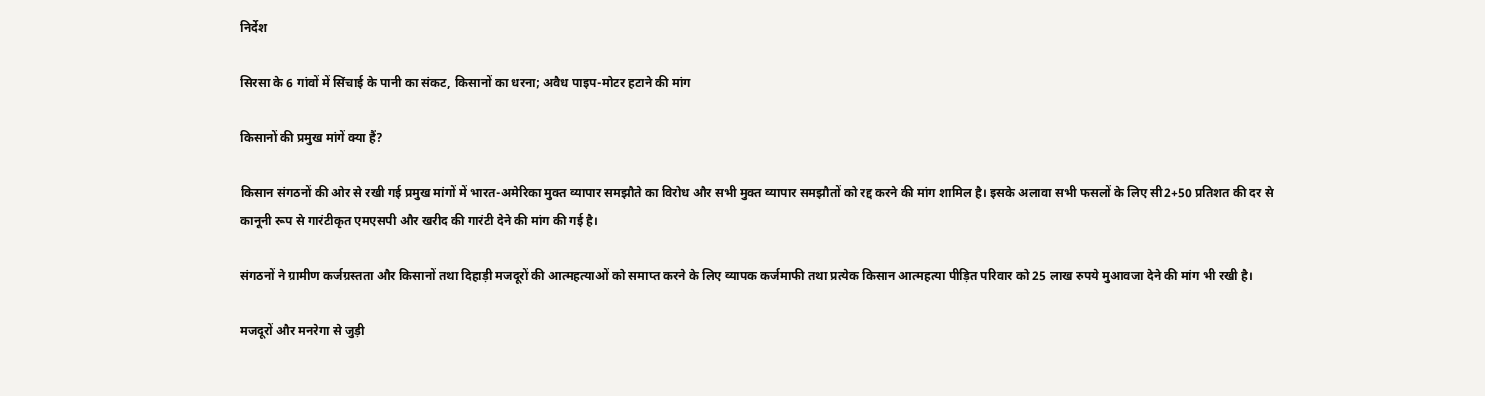निर्देश

सिरसा के 6 गांवों में सिंचाई के पानी का संकट, किसानों का धरना; अवैध पाइप-मोटर हटाने की मांग

किसानों की प्रमुख मांगें क्या हैं?

किसान संगठनों की ओर से रखी गई प्रमुख मांगों में भारत-अमेरिका मुक्त व्यापार समझौते का विरोध और सभी मुक्त व्यापार समझौतों को रद्द करने की मांग शामिल है। इसके अलावा सभी फसलों के लिए सी2+50 प्रतिशत की दर से कानूनी रूप से गारंटीकृत एमएसपी और खरीद की गारंटी देने की मांग की गई है।

संगठनों ने ग्रामीण कर्जग्रस्तता और किसानों तथा दिहाड़ी मजदूरों की आत्महत्याओं को समाप्त करने के लिए व्यापक कर्जमाफी तथा प्रत्येक किसान आत्महत्या पीड़ित परिवार को 25 लाख रुपये मुआवजा देने की मांग भी रखी है।

मजदूरों और मनरेगा से जुड़ी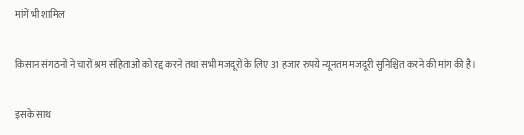मांगें भी शामिल

किसान संगठनों ने चारों श्रम संहिताओं को रद्द करने तथा सभी मजदूरों के लिए 31 हजार रुपये न्यूनतम मजदूरी सुनिश्चित करने की मांग की है।

इसके साथ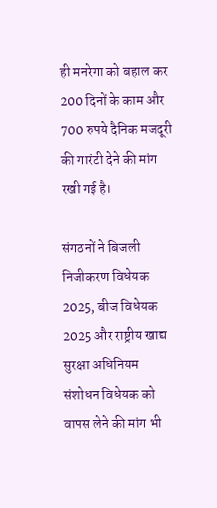ही मनरेगा को बहाल कर 200 दिनों के काम और 700 रुपये दैनिक मजदूरी की गारंटी देने की मांग रखी गई है।

संगठनों ने बिजली निजीकरण विधेयक 2025, बीज विधेयक 2025 और राष्ट्रीय खाद्य सुरक्षा अधिनियम संशोधन विधेयक को वापस लेने की मांग भी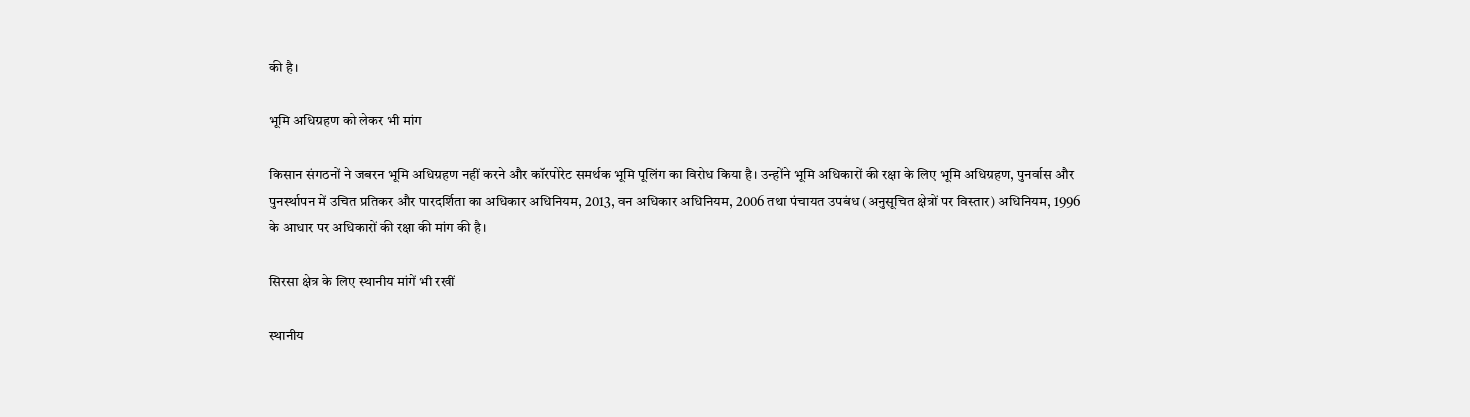की है।

भूमि अधिग्रहण को लेकर भी मांग

किसान संगठनों ने जबरन भूमि अधिग्रहण नहीं करने और कॉरपोरेट समर्थक भूमि पूलिंग का विरोध किया है। उन्होंने भूमि अधिकारों की रक्षा के लिए भूमि अधिग्रहण, पुनर्वास और पुनर्स्थापन में उचित प्रतिकर और पारदर्शिता का अधिकार अधिनियम, 2013, वन अधिकार अधिनियम, 2006 तथा पंचायत उपबंध (अनुसूचित क्षेत्रों पर विस्तार) अधिनियम, 1996 के आधार पर अधिकारों की रक्षा की मांग की है।

सिरसा क्षेत्र के लिए स्थानीय मांगें भी रखीं

स्थानीय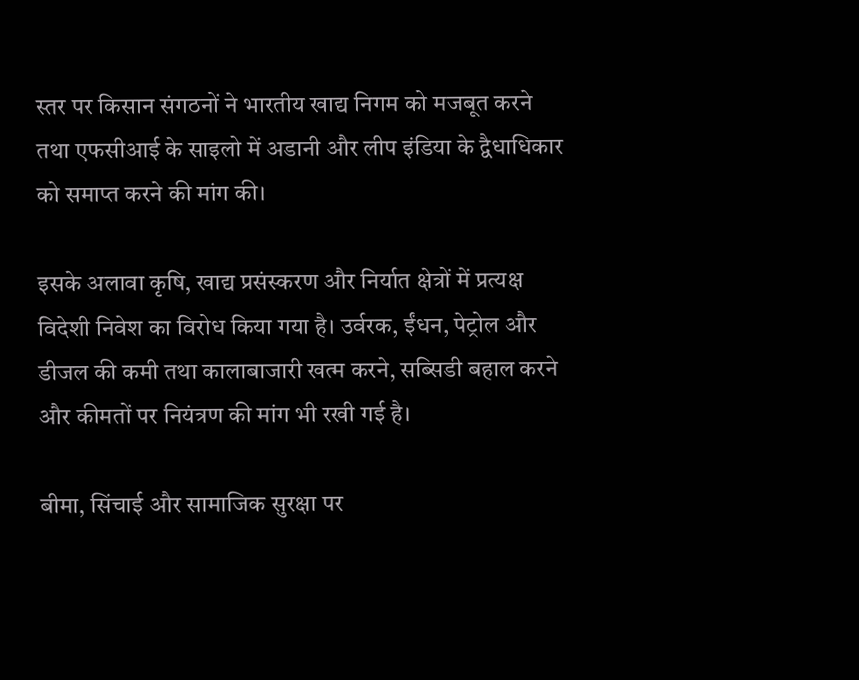स्तर पर किसान संगठनों ने भारतीय खाद्य निगम को मजबूत करने तथा एफसीआई के साइलो में अडानी और लीप इंडिया के द्वैधाधिकार को समाप्त करने की मांग की।

इसके अलावा कृषि, खाद्य प्रसंस्करण और निर्यात क्षेत्रों में प्रत्यक्ष विदेशी निवेश का विरोध किया गया है। उर्वरक, ईंधन, पेट्रोल और डीजल की कमी तथा कालाबाजारी खत्म करने, सब्सिडी बहाल करने और कीमतों पर नियंत्रण की मांग भी रखी गई है।

बीमा, सिंचाई और सामाजिक सुरक्षा पर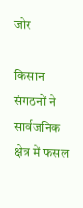जोर

किसान संगठनों ने सार्वजनिक क्षेत्र में फसल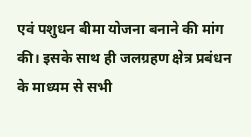एवं पशुधन बीमा योजना बनाने की मांग की। इसके साथ ही जलग्रहण क्षेत्र प्रबंधन के माध्यम से सभी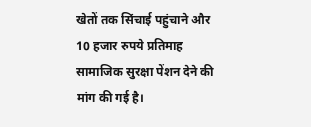खेतों तक सिंचाई पहुंचाने और 10 हजार रुपये प्रतिमाह सामाजिक सुरक्षा पेंशन देने की मांग की गई है।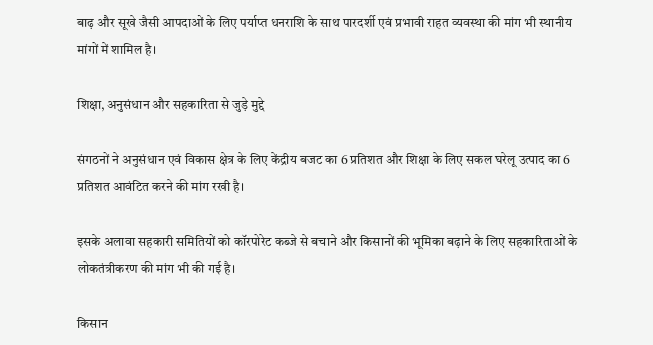बाढ़ और सूखे जैसी आपदाओं के लिए पर्याप्त धनराशि के साथ पारदर्शी एवं प्रभावी राहत व्यवस्था की मांग भी स्थानीय मांगों में शामिल है।

शिक्षा, अनुसंधान और सहकारिता से जुड़े मुद्दे

संगठनों ने अनुसंधान एवं विकास क्षेत्र के लिए केंद्रीय बजट का 6 प्रतिशत और शिक्षा के लिए सकल घरेलू उत्पाद का 6 प्रतिशत आवंटित करने की मांग रखी है।

इसके अलावा सहकारी समितियों को कॉरपोरेट कब्जे से बचाने और किसानों की भूमिका बढ़ाने के लिए सहकारिताओं के लोकतंत्रीकरण की मांग भी की गई है।

किसान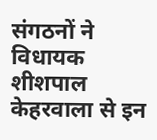संगठनों ने विधायक शीशपाल केहरवाला से इन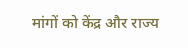मांगों को केंद्र और राज्य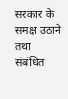सरकार के समक्ष उठाने तथा संबंधित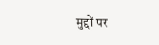मुद्दों पर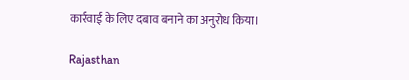कार्रवाई के लिए दबाव बनाने का अनुरोध किया।

Rajasthan